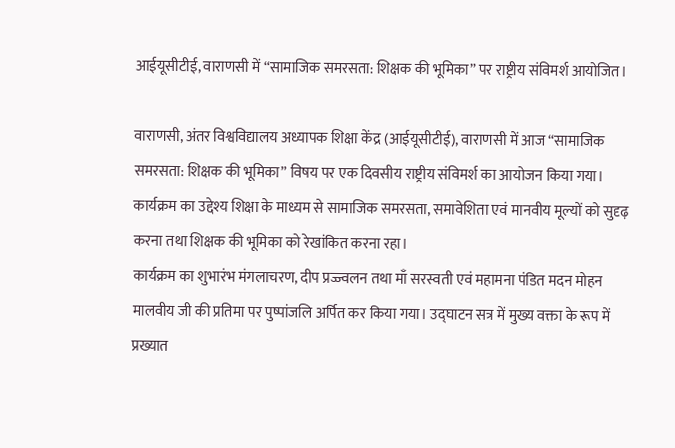आईयूसीटीई, वाराणसी में “सामाजिक समरसता: शिक्षक की भूमिका” पर राष्ट्रीय संविमर्श आयोजित।

वाराणसी, अंतर विश्वविद्यालय अध्यापक शिक्षा केंद्र (आईयूसीटीई), वाराणसी में आज “सामाजिक समरसता: शिक्षक की भूमिका” विषय पर एक दिवसीय राष्ट्रीय संविमर्श का आयोजन किया गया। कार्यक्रम का उद्देश्य शिक्षा के माध्यम से सामाजिक समरसता, समावेशिता एवं मानवीय मूल्यों को सुदृढ़ करना तथा शिक्षक की भूमिका को रेखांकित करना रहा।
कार्यक्रम का शुभारंभ मंगलाचरण, दीप प्रज्ज्वलन तथा माँ सरस्वती एवं महामना पंडित मदन मोहन मालवीय जी की प्रतिमा पर पुष्पांजलि अर्पित कर किया गया। उद्घाटन सत्र में मुख्य वक्ता के रूप में प्रख्यात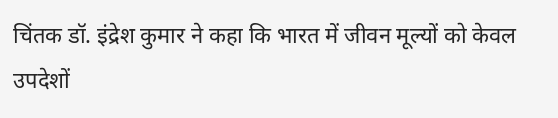चिंतक डॉ. इंद्रेश कुमार ने कहा कि भारत में जीवन मूल्यों को केवल उपदेशों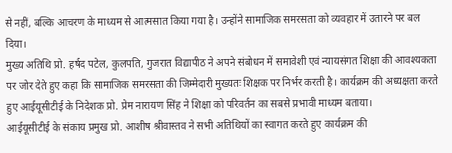से नहीं, बल्कि आचरण के माध्यम से आत्मसात किया गया है। उन्होंने सामाजिक समरसता को व्यवहार में उतारने पर बल दिया।
मुख्य अतिथि प्रो. हर्षद पटेल, कुलपति, गुजरात विद्यापीठ ने अपने संबोधन में समावेशी एवं न्यायसंगत शिक्षा की आवश्यकता पर जोर देते हुए कहा कि सामाजिक समरसता की जिम्मेदारी मुख्यतः शिक्षक पर निर्भर करती है। कार्यक्रम की अध्यक्षता करते हुए आईयूसीटीई के निदेशक प्रो. प्रेम नारायण सिंह ने शिक्षा को परिवर्तन का सबसे प्रभावी माध्यम बताया।
आईयूसीटीई के संकाय प्रमुख प्रो. आशीष श्रीवास्तव ने सभी अतिथियों का स्वागत करते हुए कार्यक्रम की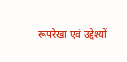रूपरेखा एवं उद्देश्यों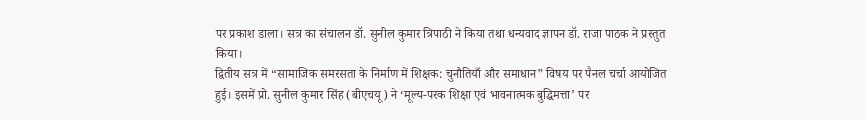पर प्रकाश डाला। सत्र का संचालन डॉ. सुनील कुमार त्रिपाठी ने किया तथा धन्यवाद ज्ञापन डॉ. राजा पाठक ने प्रस्तुत किया।
द्वितीय सत्र में “सामाजिक समरसता के निर्माण में शिक्षक: चुनौतियाँ और समाधान” विषय पर पैनल चर्चा आयोजित हुई। इसमें प्रो. सुनील कुमार सिंह (बीएचयू) ने ‘मूल्य-परक शिक्षा एवं भावनात्मक बुद्धिमत्ता’ पर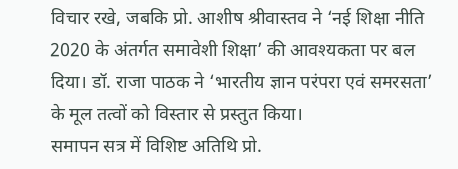विचार रखे, जबकि प्रो. आशीष श्रीवास्तव ने ‘नई शिक्षा नीति 2020 के अंतर्गत समावेशी शिक्षा’ की आवश्यकता पर बल दिया। डॉ. राजा पाठक ने ‘भारतीय ज्ञान परंपरा एवं समरसता’ के मूल तत्वों को विस्तार से प्रस्तुत किया।
समापन सत्र में विशिष्ट अतिथि प्रो.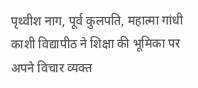पृथ्वीश नाग, पूर्व कुलपति, महात्मा गांधी काशी विद्यापीठ ने शिक्षा की भूमिका पर अपने विचार व्यक्त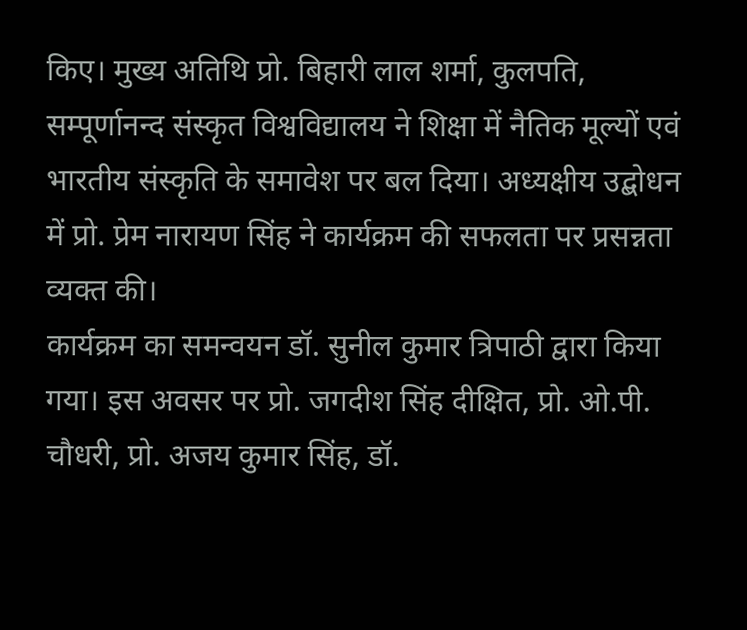किए। मुख्य अतिथि प्रो. बिहारी लाल शर्मा, कुलपति, सम्पूर्णानन्द संस्कृत विश्वविद्यालय ने शिक्षा में नैतिक मूल्यों एवं भारतीय संस्कृति के समावेश पर बल दिया। अध्यक्षीय उद्बोधन में प्रो. प्रेम नारायण सिंह ने कार्यक्रम की सफलता पर प्रसन्नता व्यक्त की।
कार्यक्रम का समन्वयन डॉ. सुनील कुमार त्रिपाठी द्वारा किया गया। इस अवसर पर प्रो. जगदीश सिंह दीक्षित, प्रो. ओ.पी. चौधरी, प्रो. अजय कुमार सिंह, डॉ.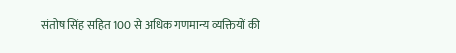संतोष सिंह सहित 100 से अधिक गणमान्य व्यक्तियों की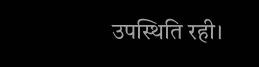उपस्थिति रही।